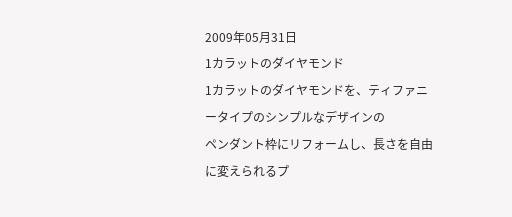2009年05月31日
1カラットのダイヤモンド
1カラットのダイヤモンドを、ティファニータイプのシンプルなデザインの
ペンダント枠にリフォームし、長さを自由に変えられるプ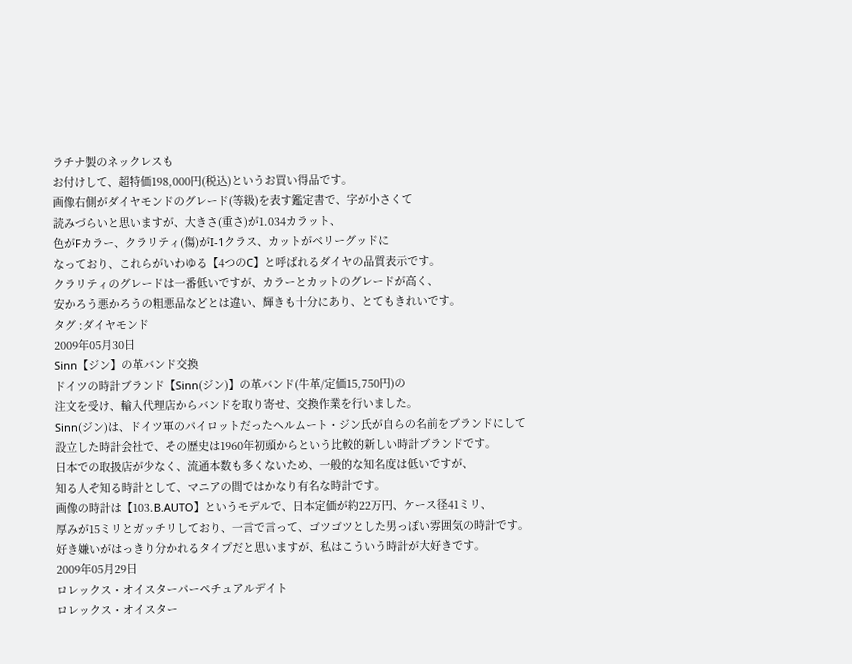ラチナ製のネックレスも
お付けして、超特価198,000円(税込)というお買い得品です。
画像右側がダイヤモンドのグレード(等級)を表す鑑定書で、字が小さくて
読みづらいと思いますが、大きさ(重さ)が1.034カラット、
色がFカラー、クラリティ(傷)がI-1クラス、カットがベリーグッドに
なっており、これらがいわゆる【4つのC】と呼ばれるダイヤの品質表示です。
クラリティのグレードは一番低いですが、カラーとカットのグレードが高く、
安かろう悪かろうの粗悪品などとは違い、輝きも十分にあり、とてもきれいです。
タグ :ダイヤモンド
2009年05月30日
Sinn【ジン】の革バンド交換
ドイツの時計ブランド【Sinn(ジン)】の革バンド(牛革/定価15,750円)の
注文を受け、輸入代理店からバンドを取り寄せ、交換作業を行いました。
Sinn(ジン)は、ドイツ軍のパイロットだったヘルムート・ジン氏が自らの名前をブランドにして
設立した時計会社で、その歴史は1960年初頭からという比較的新しい時計ブランドです。
日本での取扱店が少なく、流通本数も多くないため、一般的な知名度は低いですが、
知る人ぞ知る時計として、マニアの間ではかなり有名な時計です。
画像の時計は【103.B.AUTO】というモデルで、日本定価が約22万円、ケース径41ミリ、
厚みが15ミリとガッチリしており、一言で言って、ゴツゴツとした男っぽい雰囲気の時計です。
好き嫌いがはっきり分かれるタイプだと思いますが、私はこういう時計が大好きです。
2009年05月29日
ロレックス・オイスターパーペチュアルデイト
ロレックス・オイスター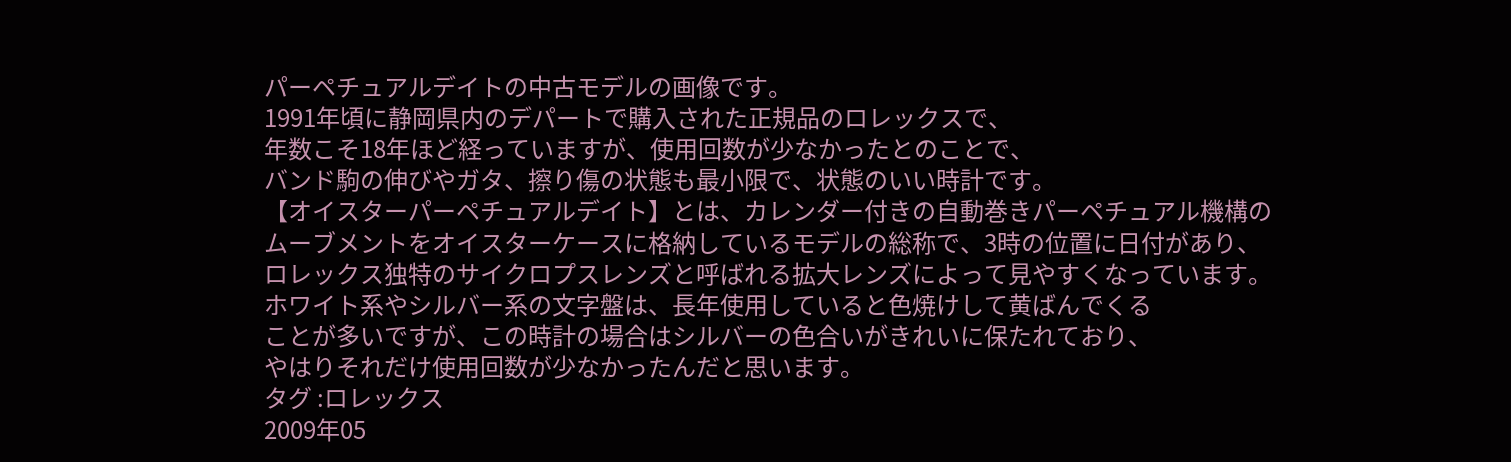パーペチュアルデイトの中古モデルの画像です。
1991年頃に静岡県内のデパートで購入された正規品のロレックスで、
年数こそ18年ほど経っていますが、使用回数が少なかったとのことで、
バンド駒の伸びやガタ、擦り傷の状態も最小限で、状態のいい時計です。
【オイスターパーペチュアルデイト】とは、カレンダー付きの自動巻きパーペチュアル機構の
ムーブメントをオイスターケースに格納しているモデルの総称で、3時の位置に日付があり、
ロレックス独特のサイクロプスレンズと呼ばれる拡大レンズによって見やすくなっています。
ホワイト系やシルバー系の文字盤は、長年使用していると色焼けして黄ばんでくる
ことが多いですが、この時計の場合はシルバーの色合いがきれいに保たれており、
やはりそれだけ使用回数が少なかったんだと思います。
タグ :ロレックス
2009年05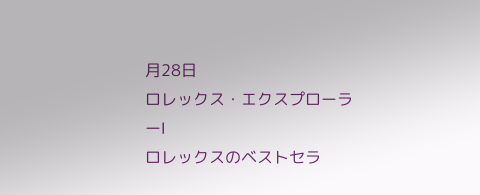月28日
ロレックス・エクスプローラーⅠ
ロレックスのベストセラ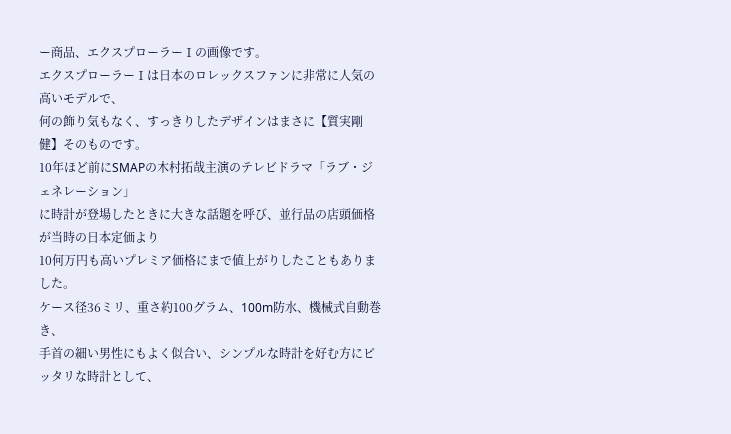ー商品、エクスプローラーⅠの画像です。
エクスプローラーⅠは日本のロレックスファンに非常に人気の高いモデルで、
何の飾り気もなく、すっきりしたデザインはまさに【質実剛健】そのものです。
10年ほど前にSMAPの木村拓哉主演のテレビドラマ「ラブ・ジェネレーション」
に時計が登場したときに大きな話題を呼び、並行品の店頭価格が当時の日本定価より
10何万円も高いプレミア価格にまで値上がりしたこともありました。
ケース径36ミリ、重さ約100グラム、100m防水、機械式自動巻き、
手首の細い男性にもよく似合い、シンプルな時計を好む方にピッタリな時計として、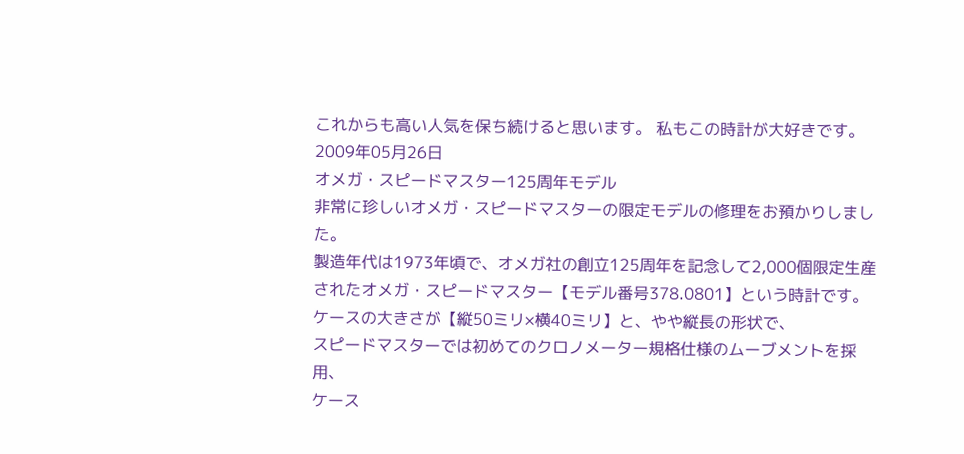これからも高い人気を保ち続けると思います。 私もこの時計が大好きです。
2009年05月26日
オメガ・スピードマスター125周年モデル
非常に珍しいオメガ・スピードマスターの限定モデルの修理をお預かりしました。
製造年代は1973年頃で、オメガ社の創立125周年を記念して2,000個限定生産
されたオメガ・スピードマスター【モデル番号378.0801】という時計です。
ケースの大きさが【縦50ミリ×横40ミリ】と、やや縦長の形状で、
スピードマスターでは初めてのクロノメーター規格仕様のムーブメントを採用、
ケース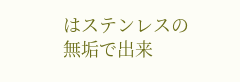はステンレスの無垢で出来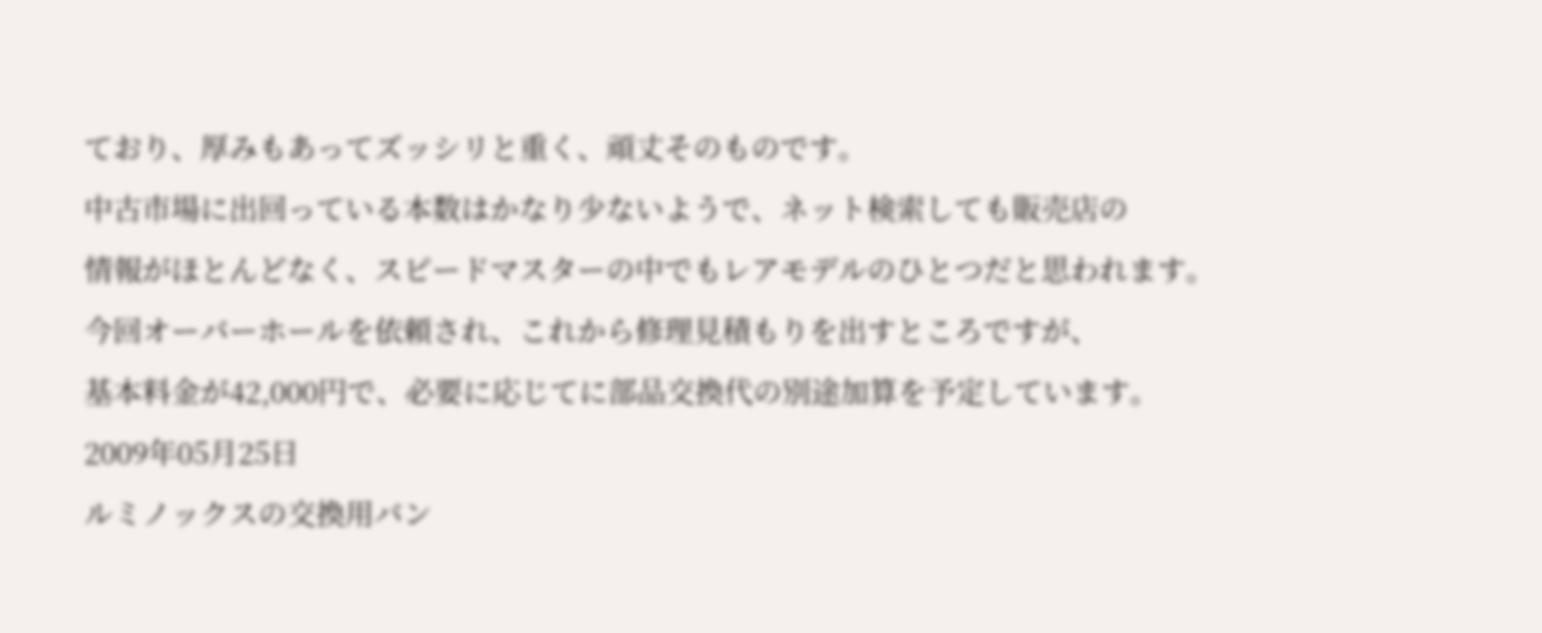ており、厚みもあってズッシリと重く、頑丈そのものです。
中古市場に出回っている本数はかなり少ないようで、ネット検索しても販売店の
情報がほとんどなく、スピードマスターの中でもレアモデルのひとつだと思われます。
今回オーバーホールを依頼され、これから修理見積もりを出すところですが、
基本料金が42,000円で、必要に応じてに部品交換代の別途加算を予定しています。
2009年05月25日
ルミノックスの交換用バン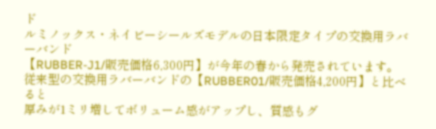ド
ルミノックス・ネイビーシールズモデルの日本限定タイプの交換用ラバーバンド
【RUBBER-J1/販売価格6,300円】が今年の春から発売されています。
従来型の交換用ラバーバンドの【RUBBER01/販売価格4,200円】と比べると
厚みが1ミリ増してボリューム感がアップし、質感もグ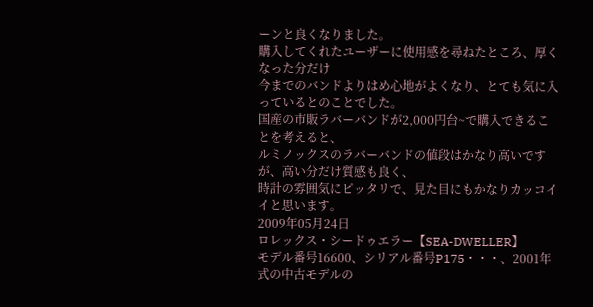ーンと良くなりました。
購入してくれたユーザーに使用感を尋ねたところ、厚くなった分だけ
今までのバンドよりはめ心地がよくなり、とても気に入っているとのことでした。
国産の市販ラバーバンドが2,000円台~で購入できることを考えると、
ルミノックスのラバーバンドの値段はかなり高いですが、高い分だけ質感も良く、
時計の雰囲気にピッタリで、見た目にもかなりカッコイイと思います。
2009年05月24日
ロレックス・シードゥエラー【SEA-DWELLER】
モデル番号16600、シリアル番号P175・・・、2001年式の中古モデルの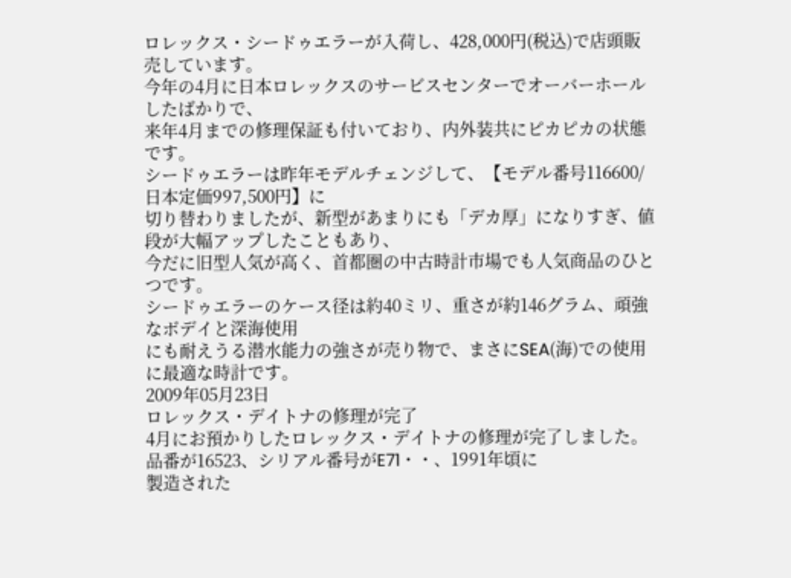ロレックス・シードゥエラーが入荷し、428,000円(税込)で店頭販売しています。
今年の4月に日本ロレックスのサービスセンターでオーバーホールしたばかりで、
来年4月までの修理保証も付いており、内外装共にピカピカの状態です。
シードゥエラーは昨年モデルチェンジして、【モデル番号116600/日本定価997,500円】に
切り替わりましたが、新型があまりにも「デカ厚」になりすぎ、値段が大幅アップしたこともあり、
今だに旧型人気が高く、首都圏の中古時計市場でも人気商品のひとつです。
シードゥエラーのケース径は約40ミリ、重さが約146グラム、頑強なボデイと深海使用
にも耐えうる潜水能力の強さが売り物で、まさにSEA(海)での使用に最適な時計です。
2009年05月23日
ロレックス・デイトナの修理が完了
4月にお預かりしたロレックス・デイトナの修理が完了しました。
品番が16523、シリアル番号がE71・・、1991年頃に
製造された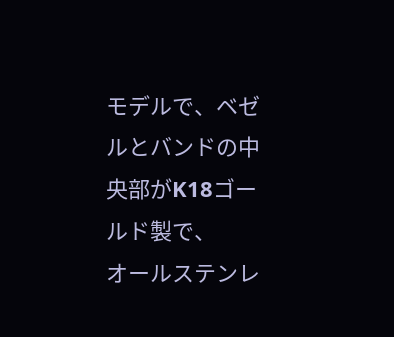モデルで、ベゼルとバンドの中央部がK18ゴールド製で、
オールステンレ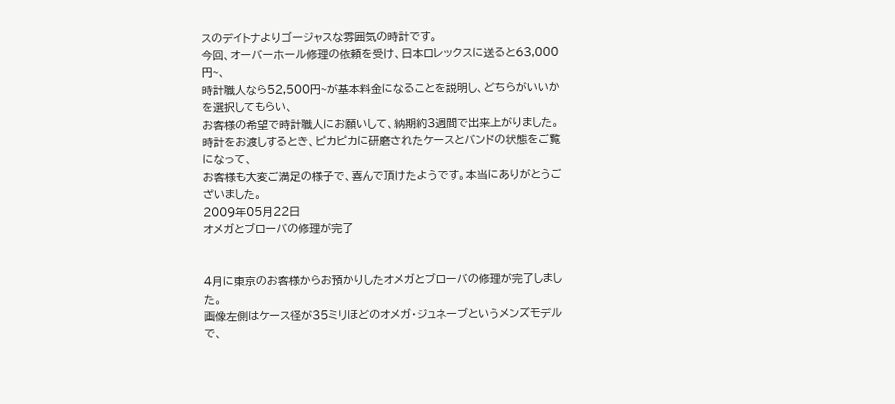スのデイトナよりゴージャスな雰囲気の時計です。
今回、オーバーホール修理の依頼を受け、日本ロレックスに送ると63,000円~、
時計職人なら52,500円~が基本料金になることを説明し、どちらがいいかを選択してもらい、
お客様の希望で時計職人にお願いして、納期約3週間で出来上がりました。
時計をお渡しするとき、ピカピカに研磨されたケースとバンドの状態をご覧になって、
お客様も大変ご満足の様子で、喜んで頂けたようです。本当にありがとうございました。
2009年05月22日
オメガとブローバの修理が完了


4月に東京のお客様からお預かりしたオメガとブローバの修理が完了しました。
画像左側はケース径が35ミリほどのオメガ・ジュネーブというメンズモデルで、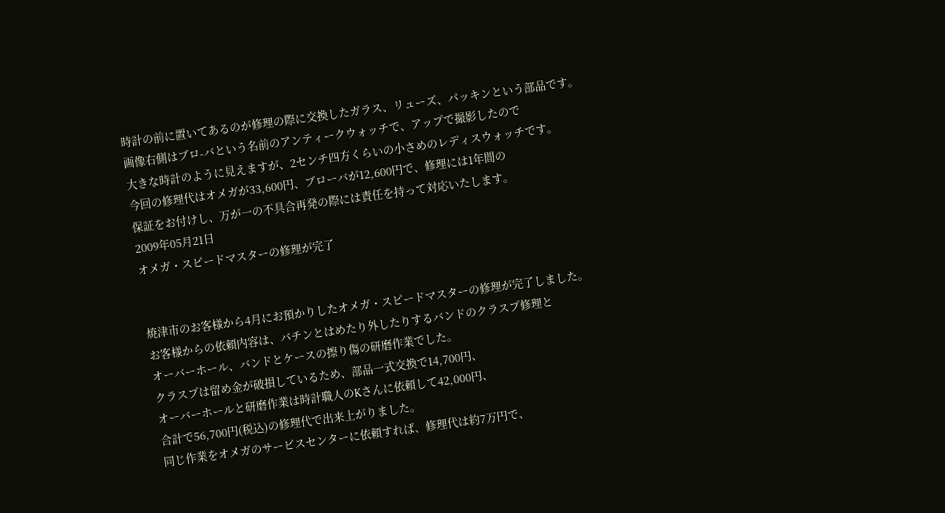時計の前に置いてあるのが修理の際に交換したガラス、リューズ、パッキンという部品です。
画像右側はブロ-バという名前のアンティークウォッチで、アップで撮影したので
大きな時計のように見えますが、2センチ四方くらいの小さめのレディスウォッチです。
今回の修理代はオメガが33,600円、ブローバが12,600円で、修理には1年間の
保証をお付けし、万が一の不具合再発の際には責任を持って対応いたします。
2009年05月21日
オメガ・スピードマスターの修理が完了


焼津市のお客様から4月にお預かりしたオメガ・スピードマスターの修理が完了しました。
お客様からの依頼内容は、パチンとはめたり外したりするバンドのクラスプ修理と
オーバーホール、バンドとケースの擦り傷の研磨作業でした。
クラスプは留め金が破損しているため、部品一式交換で14,700円、
オーバーホールと研磨作業は時計職人のKさんに依頼して42,000円、
合計で56,700円(税込)の修理代で出来上がりました。
同じ作業をオメガのサービスセンターに依頼すれば、修理代は約7万円で、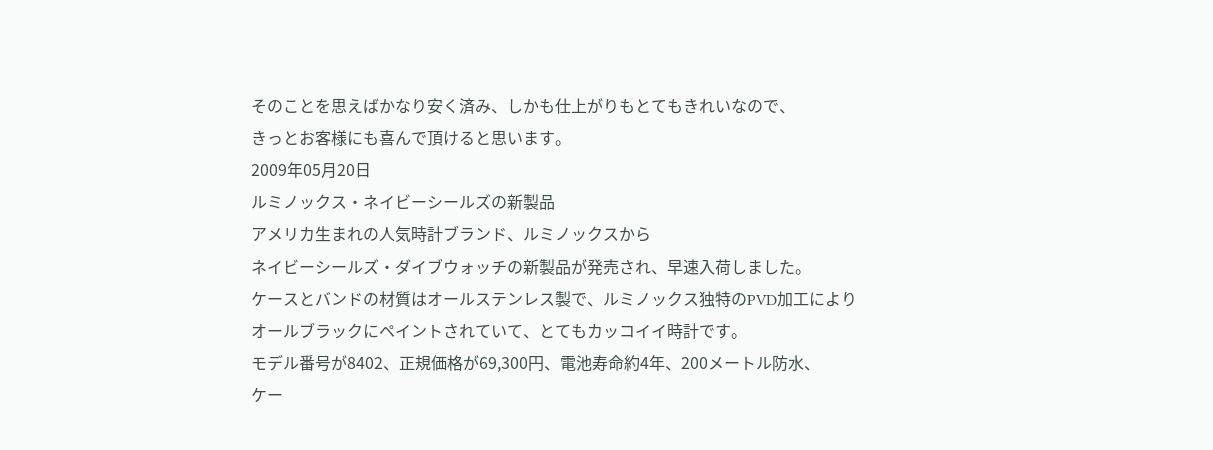そのことを思えばかなり安く済み、しかも仕上がりもとてもきれいなので、
きっとお客様にも喜んで頂けると思います。
2009年05月20日
ルミノックス・ネイビーシールズの新製品
アメリカ生まれの人気時計ブランド、ルミノックスから
ネイビーシールズ・ダイブウォッチの新製品が発売され、早速入荷しました。
ケースとバンドの材質はオールステンレス製で、ルミノックス独特のPVD加工により
オールブラックにペイントされていて、とてもカッコイイ時計です。
モデル番号が8402、正規価格が69,300円、電池寿命約4年、200メートル防水、
ケー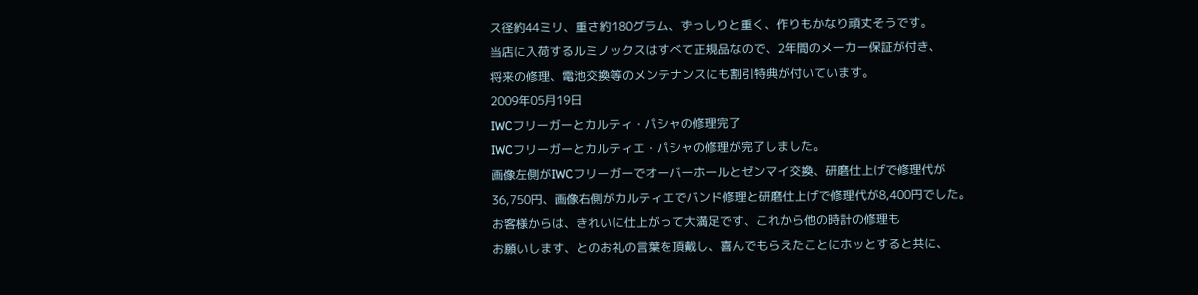ス径約44ミリ、重さ約180グラム、ずっしりと重く、作りもかなり頑丈そうです。
当店に入荷するルミノックスはすべて正規品なので、2年間のメーカー保証が付き、
将来の修理、電池交換等のメンテナンスにも割引特典が付いています。
2009年05月19日
IWCフリーガーとカルティ・パシャの修理完了
IWCフリーガーとカルティエ・パシャの修理が完了しました。
画像左側がIWCフリーガーでオーバーホールとゼンマイ交換、研磨仕上げで修理代が
36,750円、画像右側がカルティエでバンド修理と研磨仕上げで修理代が8,400円でした。
お客様からは、きれいに仕上がって大満足です、これから他の時計の修理も
お願いします、とのお礼の言葉を頂戴し、喜んでもらえたことにホッとすると共に、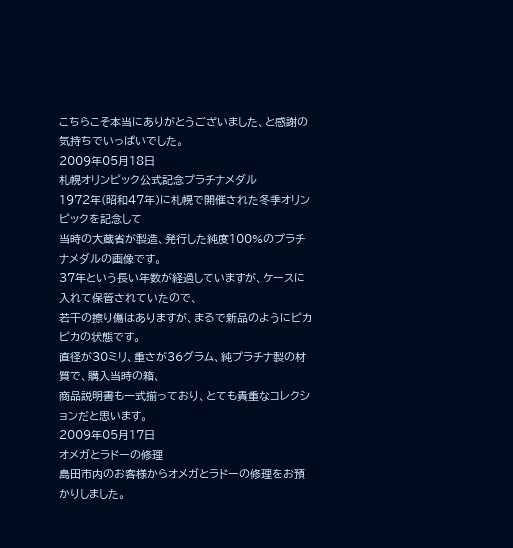こちらこそ本当にありがとうございました、と感謝の気持ちでいっぱいでした。
2009年05月18日
札幌オリンピック公式記念プラチナメダル
1972年(昭和47年)に札幌で開催された冬季オリンピックを記念して
当時の大蔵省が製造、発行した純度100%のプラチナメダルの画像です。
37年という長い年数が経過していますが、ケースに入れて保管されていたので、
若干の擦り傷はありますが、まるで新品のようにピカピカの状態です。
直径が30ミリ、重さが36グラム、純プラチナ製の材質で、購入当時の箱、
商品説明書も一式揃っており、とても貴重なコレクションだと思います。
2009年05月17日
オメガとラドーの修理
島田市内のお客様からオメガとラドーの修理をお預かりしました。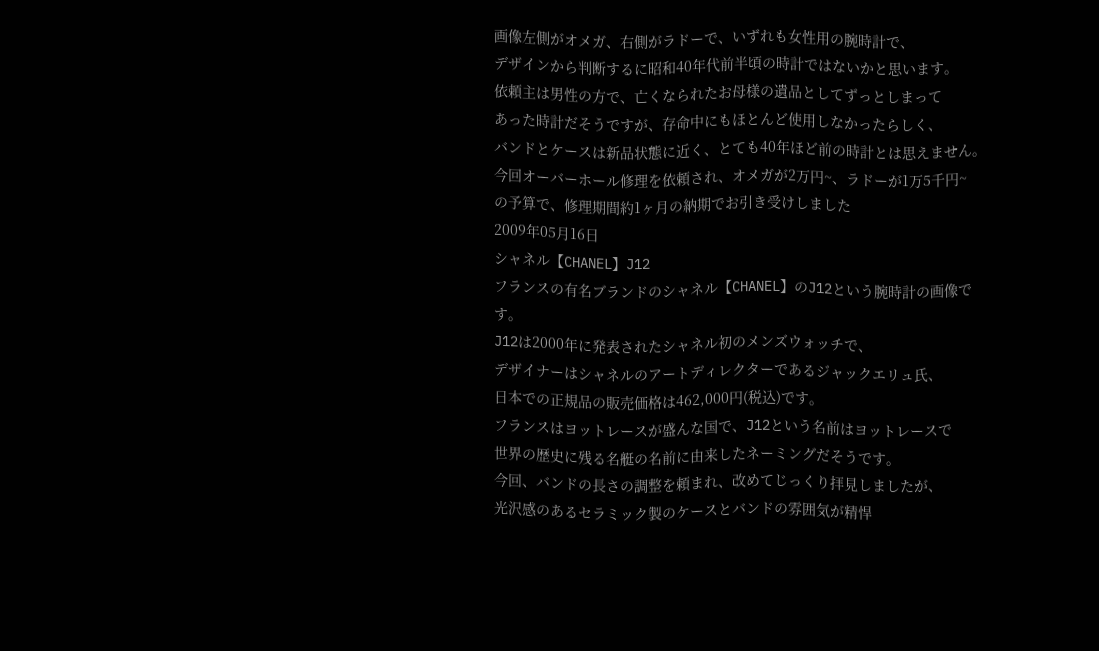画像左側がオメガ、右側がラドーで、いずれも女性用の腕時計で、
デザインから判断するに昭和40年代前半頃の時計ではないかと思います。
依頼主は男性の方で、亡くなられたお母様の遺品としてずっとしまって
あった時計だそうですが、存命中にもほとんど使用しなかったらしく、
バンドとケースは新品状態に近く、とても40年ほど前の時計とは思えません。
今回オーバーホール修理を依頼され、オメガが2万円~、ラドーが1万5千円~
の予算で、修理期間約1ヶ月の納期でお引き受けしました
2009年05月16日
シャネル【CHANEL】J12
フランスの有名ブランドのシャネル【CHANEL】のJ12という腕時計の画像です。
J12は2000年に発表されたシャネル初のメンズウォッチで、
デザイナーはシャネルのアートディレクターであるジャックエリュ氏、
日本での正規品の販売価格は462,000円(税込)です。
フランスはヨットレースが盛んな国で、J12という名前はヨットレースで
世界の歴史に残る名艇の名前に由来したネーミングだそうです。
今回、バンドの長さの調整を頼まれ、改めてじっくり拝見しましたが、
光沢感のあるセラミック製のケースとバンドの雰囲気が精悍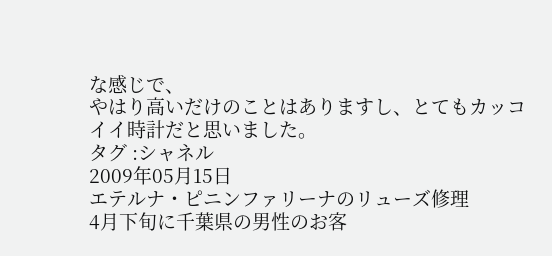な感じで、
やはり高いだけのことはありますし、とてもカッコイイ時計だと思いました。
タグ :シャネル
2009年05月15日
エテルナ・ピニンファリーナのリューズ修理
4月下旬に千葉県の男性のお客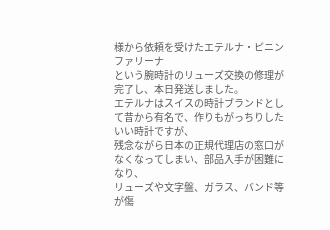様から依頼を受けたエテルナ・ピニンファリーナ
という腕時計のリューズ交換の修理が完了し、本日発送しました。
エテルナはスイスの時計ブランドとして昔から有名で、作りもがっちりしたいい時計ですが、
残念ながら日本の正規代理店の窓口がなくなってしまい、部品入手が困難になり、
リューズや文字盤、ガラス、バンド等が傷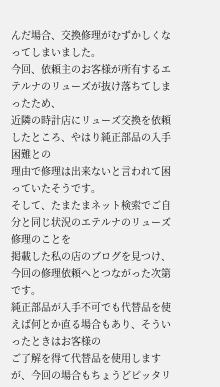んだ場合、交換修理がむずかしくなってしまいました。
今回、依頼主のお客様が所有するエテルナのリューズが抜け落ちてしまったため、
近隣の時計店にリューズ交換を依頼したところ、やはり純正部品の入手困難との
理由で修理は出来ないと言われて困っていたそうです。
そして、たまたまネット検索でご自分と同じ状況のエテルナのリューズ修理のことを
掲載した私の店のブログを見つけ、今回の修理依頼へとつながった次第です。
純正部品が入手不可でも代替品を使えば何とか直る場合もあり、そういったときはお客様の
ご了解を得て代替品を使用しますが、今回の場合もちょうどピッタリ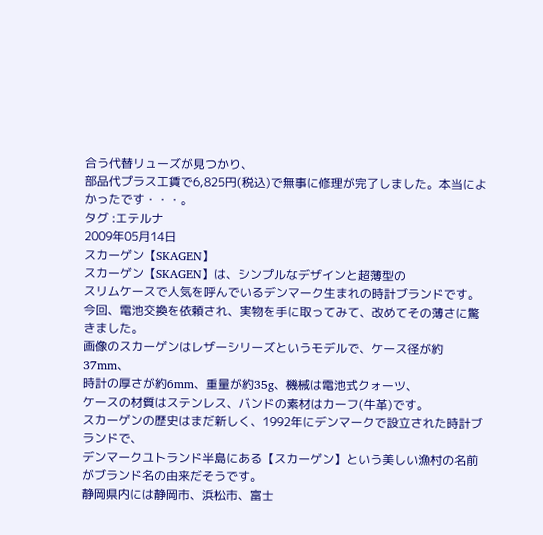合う代替リューズが見つかり、
部品代プラス工賃で6,825円(税込)で無事に修理が完了しました。本当によかったです・・・。
タグ :エテルナ
2009年05月14日
スカーゲン【SKAGEN】
スカーゲン【SKAGEN】は、シンプルなデザインと超薄型の
スリムケースで人気を呼んでいるデンマーク生まれの時計ブランドです。
今回、電池交換を依頼され、実物を手に取ってみて、改めてその薄さに驚きました。
画像のスカーゲンはレザーシリーズというモデルで、ケース径が約37mm、
時計の厚さが約6mm、重量が約35g、機械は電池式クォーツ、
ケースの材質はステンレス、バンドの素材はカーフ(牛革)です。
スカーゲンの歴史はまだ新しく、1992年にデンマークで設立された時計ブランドで、
デンマークユトランド半島にある【スカーゲン】という美しい漁村の名前がブランド名の由来だそうです。
静岡県内には静岡市、浜松市、富士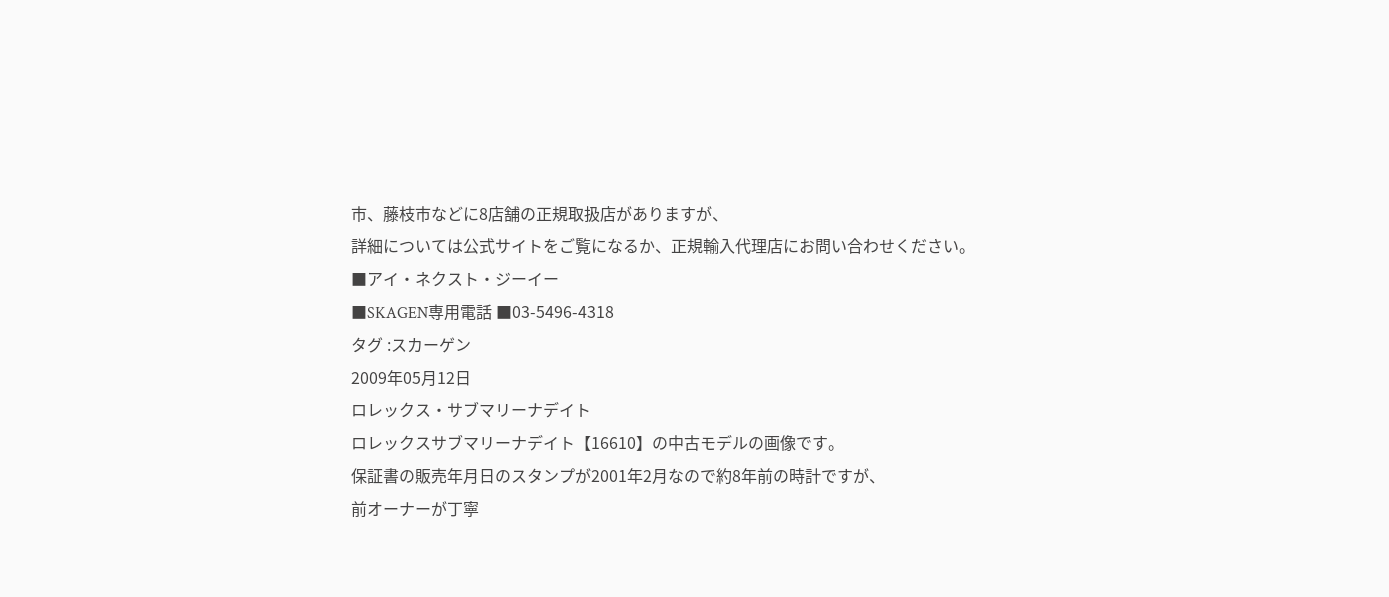市、藤枝市などに8店舗の正規取扱店がありますが、
詳細については公式サイトをご覧になるか、正規輸入代理店にお問い合わせください。
■アイ・ネクスト・ジーイー
■SKAGEN専用電話 ■03-5496-4318
タグ :スカーゲン
2009年05月12日
ロレックス・サブマリーナデイト
ロレックスサブマリーナデイト【16610】の中古モデルの画像です。
保証書の販売年月日のスタンプが2001年2月なので約8年前の時計ですが、
前オーナーが丁寧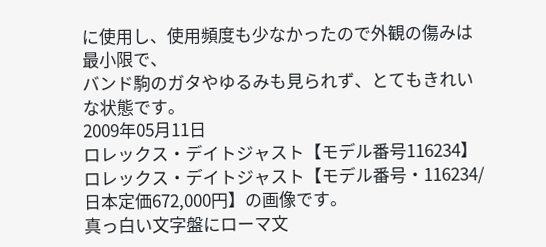に使用し、使用頻度も少なかったので外観の傷みは最小限で、
バンド駒のガタやゆるみも見られず、とてもきれいな状態です。
2009年05月11日
ロレックス・デイトジャスト【モデル番号116234】
ロレックス・デイトジャスト【モデル番号・116234/日本定価672,000円】の画像です。
真っ白い文字盤にローマ文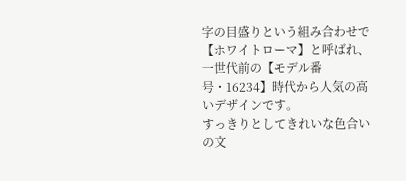字の目盛りという組み合わせで【ホワイトローマ】と呼ばれ、
一世代前の【モデル番号・16234】時代から人気の高いデザインです。
すっきりとしてきれいな色合いの文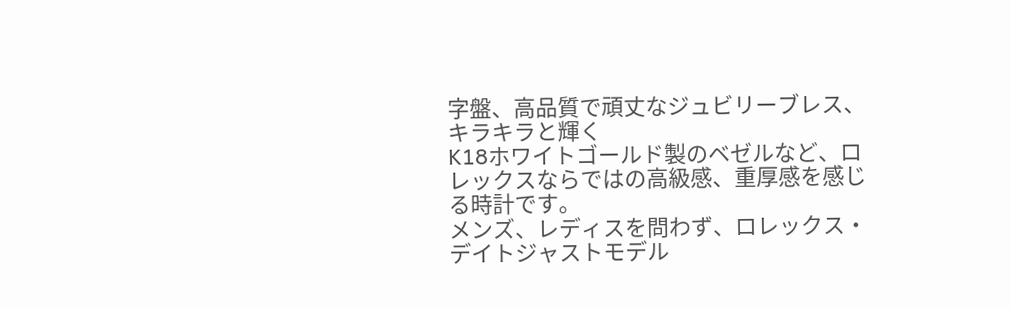字盤、高品質で頑丈なジュビリーブレス、キラキラと輝く
K18ホワイトゴールド製のベゼルなど、ロレックスならではの高級感、重厚感を感じる時計です。
メンズ、レディスを問わず、ロレックス・デイトジャストモデル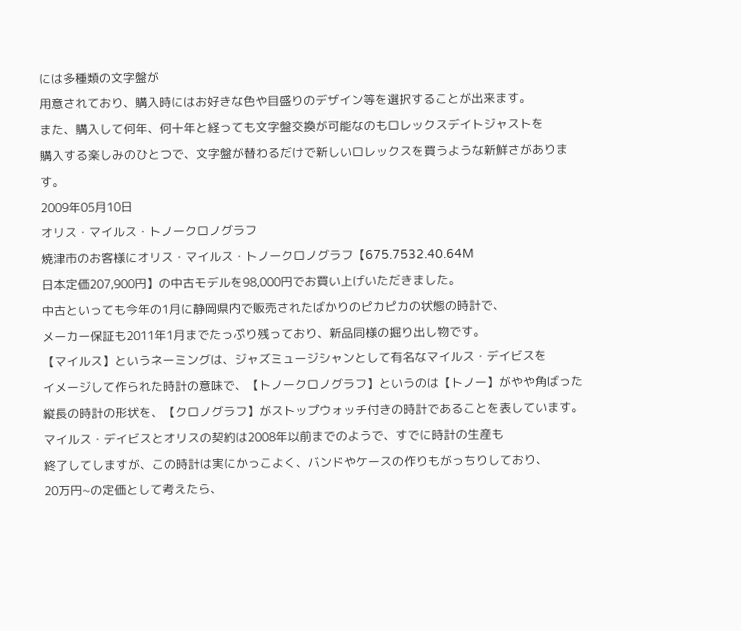には多種類の文字盤が
用意されており、購入時にはお好きな色や目盛りのデザイン等を選択することが出来ます。
また、購入して何年、何十年と経っても文字盤交換が可能なのもロレックスデイトジャストを
購入する楽しみのひとつで、文字盤が替わるだけで新しいロレックスを買うような新鮮さがあります。
2009年05月10日
オリス・マイルス・トノークロノグラフ
焼津市のお客様にオリス・マイルス・トノークロノグラフ【675.7532.40.64M
日本定価207,900円】の中古モデルを98,000円でお買い上げいただきました。
中古といっても今年の1月に静岡県内で販売されたばかりのピカピカの状態の時計で、
メーカー保証も2011年1月までたっぷり残っており、新品同様の掘り出し物です。
【マイルス】というネーミングは、ジャズミュージシャンとして有名なマイルス・デイビスを
イメージして作られた時計の意味で、【トノークロノグラフ】というのは【トノー】がやや角ばった
縦長の時計の形状を、【クロノグラフ】がストップウォッチ付きの時計であることを表しています。
マイルス・デイビスとオリスの契約は2008年以前までのようで、すでに時計の生産も
終了してしますが、この時計は実にかっこよく、バンドやケースの作りもがっちりしており、
20万円~の定価として考えたら、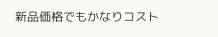新品価格でもかなりコスト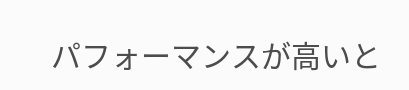パフォーマンスが高いと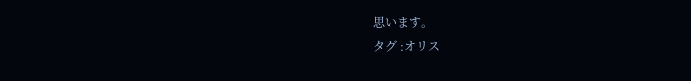思います。
タグ :オリス